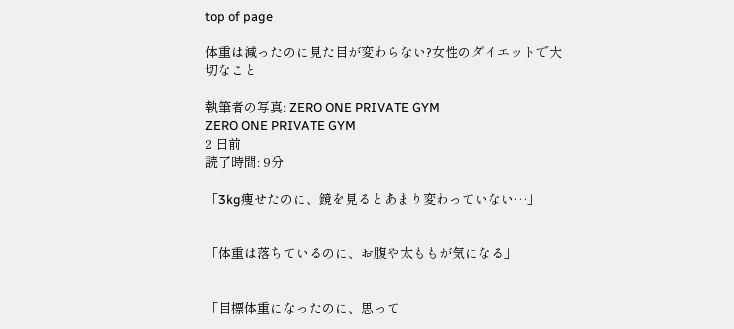top of page

体重は減ったのに見た目が変わらない?女性のダイエットで大切なこと

執筆者の写真: ZERO ONE PRIVATE GYM
ZERO ONE PRIVATE GYM
2 日前
読了時間: 9分

「3kg痩せたのに、鏡を見るとあまり変わっていない…」


「体重は落ちているのに、お腹や太ももが気になる」


「目標体重になったのに、思って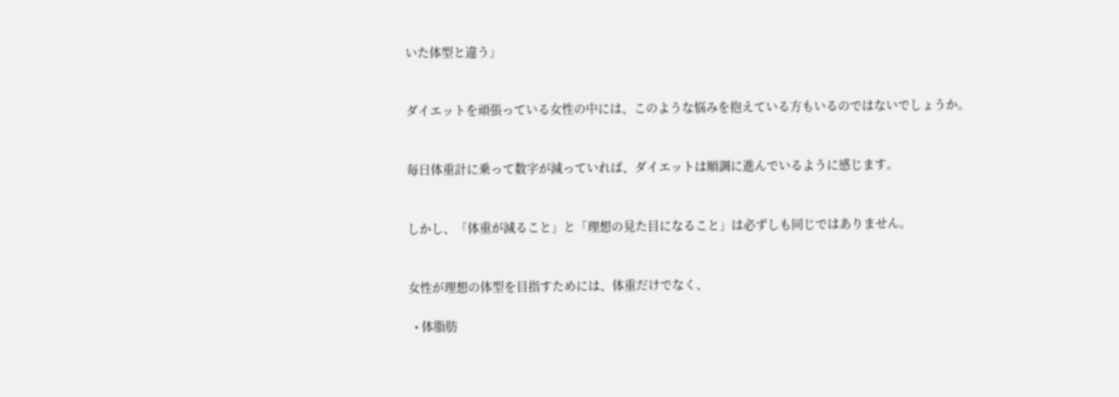いた体型と違う」


ダイエットを頑張っている女性の中には、このような悩みを抱えている方もいるのではないでしょうか。


毎日体重計に乗って数字が減っていれば、ダイエットは順調に進んでいるように感じます。


しかし、「体重が減ること」と「理想の見た目になること」は必ずしも同じではありません。


女性が理想の体型を目指すためには、体重だけでなく、

  • 体脂肪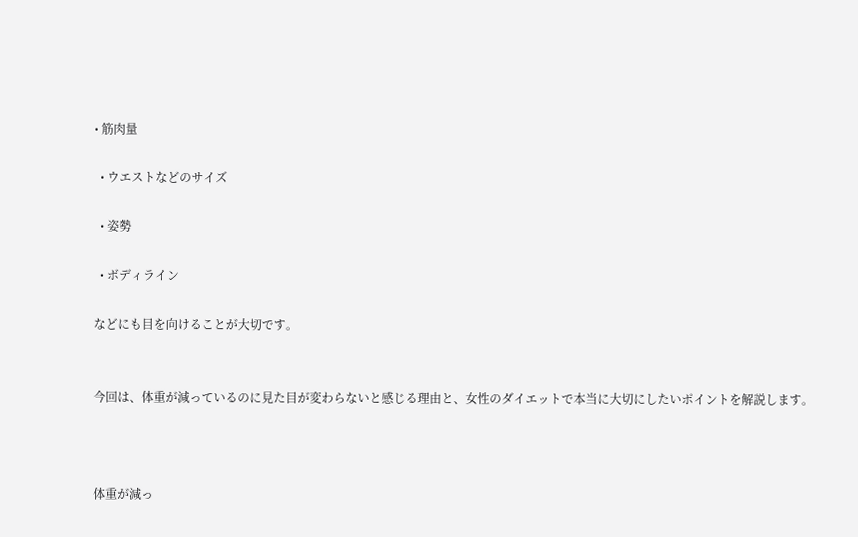• 筋肉量

  • ウエストなどのサイズ

  • 姿勢

  • ボディライン

などにも目を向けることが大切です。


今回は、体重が減っているのに見た目が変わらないと感じる理由と、女性のダイエットで本当に大切にしたいポイントを解説します。



体重が減っ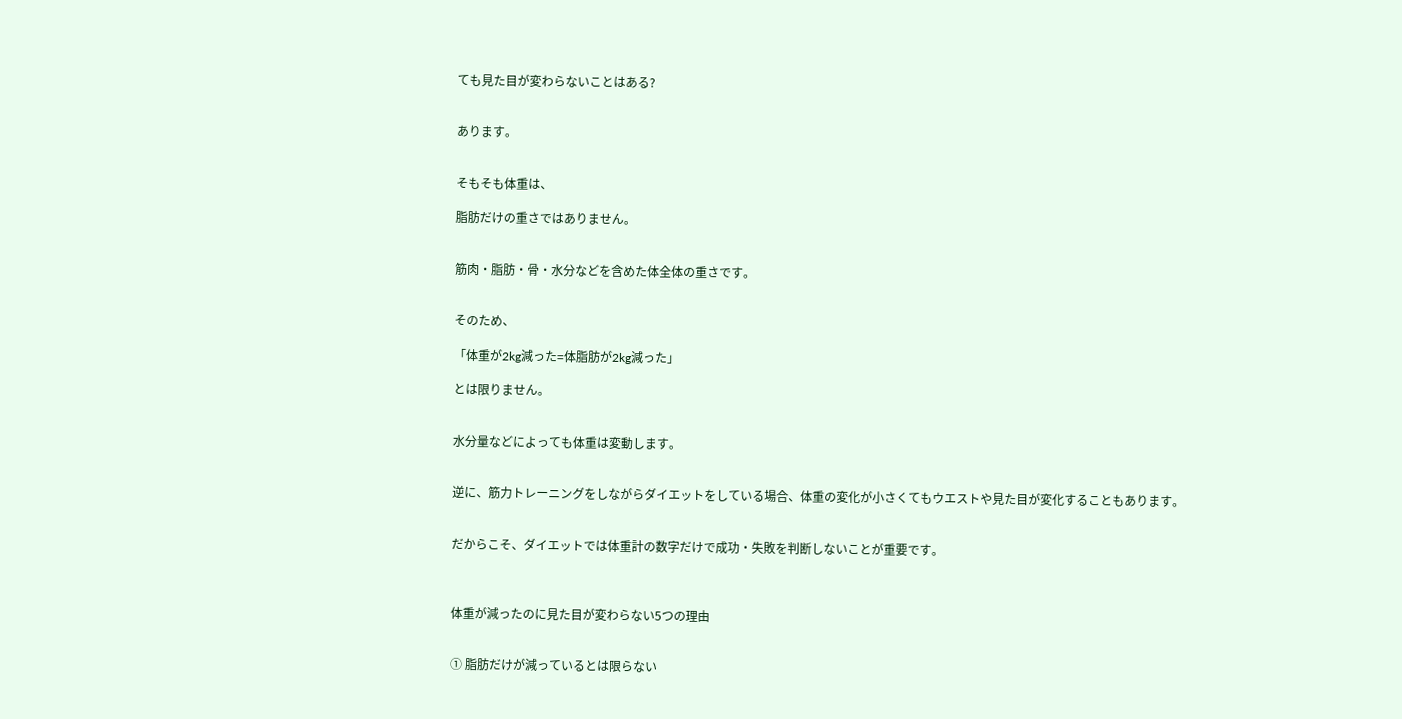ても見た目が変わらないことはある?


あります。


そもそも体重は、

脂肪だけの重さではありません。


筋肉・脂肪・骨・水分などを含めた体全体の重さです。


そのため、

「体重が2kg減った=体脂肪が2kg減った」

とは限りません。


水分量などによっても体重は変動します。


逆に、筋力トレーニングをしながらダイエットをしている場合、体重の変化が小さくてもウエストや見た目が変化することもあります。


だからこそ、ダイエットでは体重計の数字だけで成功・失敗を判断しないことが重要です。



体重が減ったのに見た目が変わらない5つの理由


① 脂肪だけが減っているとは限らない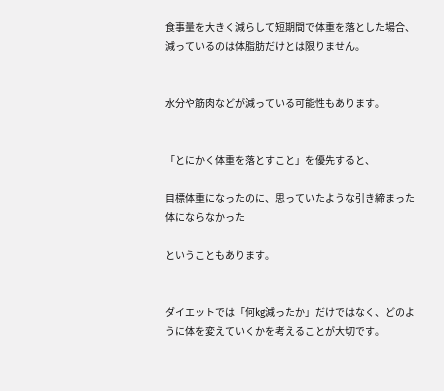食事量を大きく減らして短期間で体重を落とした場合、減っているのは体脂肪だけとは限りません。


水分や筋肉などが減っている可能性もあります。


「とにかく体重を落とすこと」を優先すると、

目標体重になったのに、思っていたような引き締まった体にならなかった

ということもあります。


ダイエットでは「何kg減ったか」だけではなく、どのように体を変えていくかを考えることが大切です。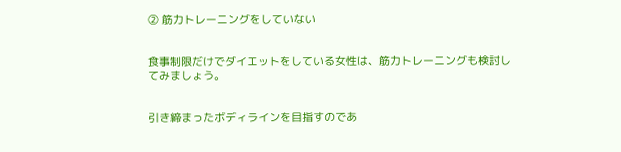② 筋力トレーニングをしていない


食事制限だけでダイエットをしている女性は、筋力トレーニングも検討してみましょう。


引き締まったボディラインを目指すのであ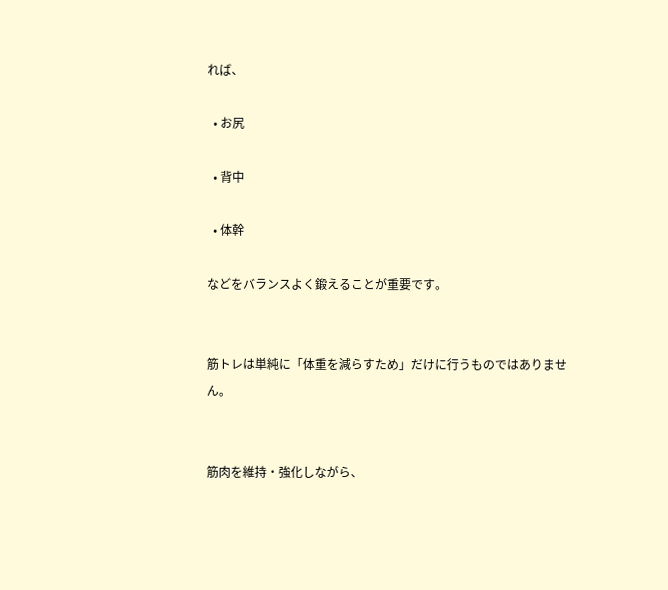れば、

  • お尻

  • 背中

  • 体幹

などをバランスよく鍛えることが重要です。


筋トレは単純に「体重を減らすため」だけに行うものではありません。


筋肉を維持・強化しながら、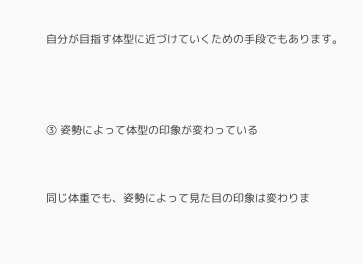自分が目指す体型に近づけていくための手段でもあります。



③ 姿勢によって体型の印象が変わっている


同じ体重でも、姿勢によって見た目の印象は変わりま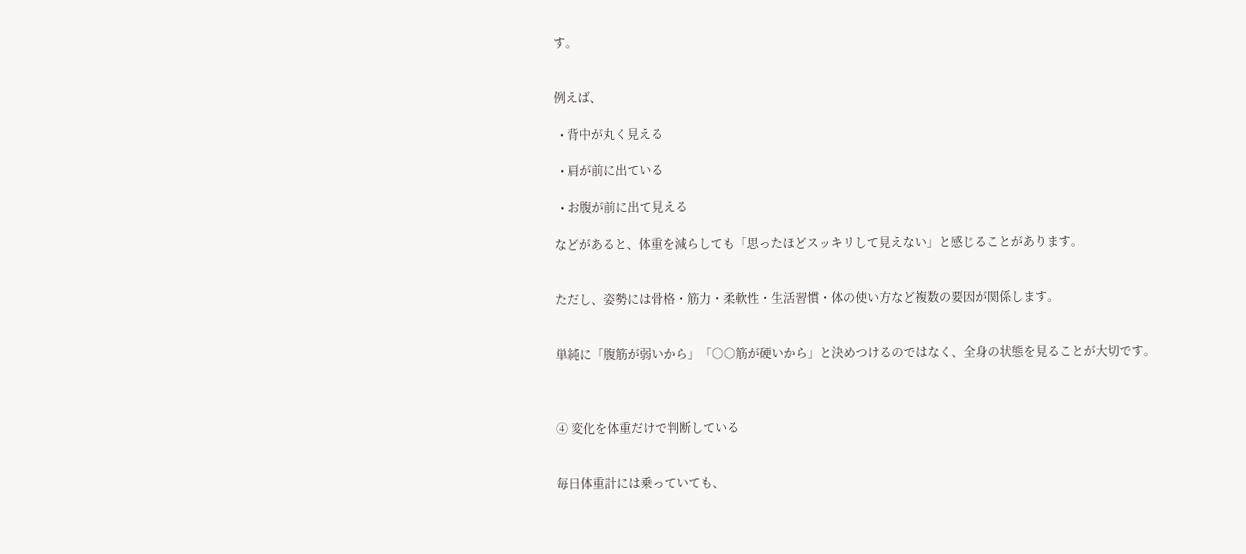す。


例えば、

  • 背中が丸く見える

  • 肩が前に出ている

  • お腹が前に出て見える

などがあると、体重を減らしても「思ったほどスッキリして見えない」と感じることがあります。


ただし、姿勢には骨格・筋力・柔軟性・生活習慣・体の使い方など複数の要因が関係します。


単純に「腹筋が弱いから」「○○筋が硬いから」と決めつけるのではなく、全身の状態を見ることが大切です。



④ 変化を体重だけで判断している


毎日体重計には乗っていても、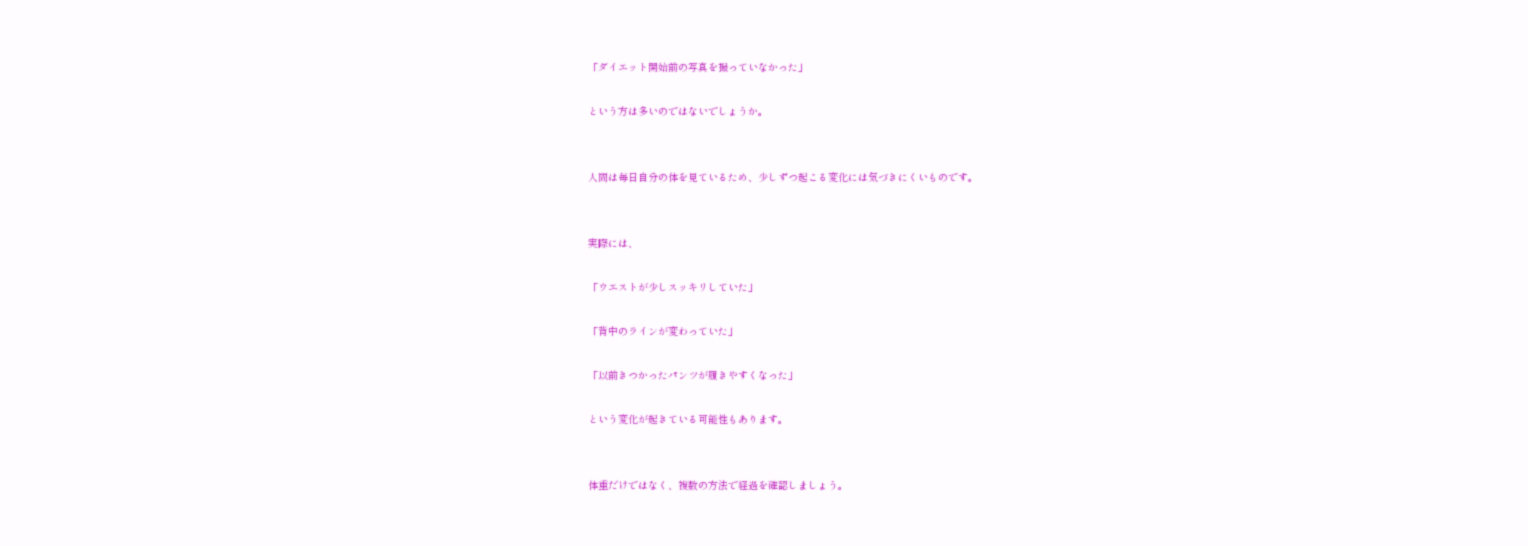「ダイエット開始前の写真を撮っていなかった」

という方は多いのではないでしょうか。


人間は毎日自分の体を見ているため、少しずつ起こる変化には気づきにくいものです。


実際には、

「ウエストが少しスッキリしていた」

「背中のラインが変わっていた」

「以前きつかったパンツが履きやすくなった」

という変化が起きている可能性もあります。


体重だけではなく、複数の方法で経過を確認しましょう。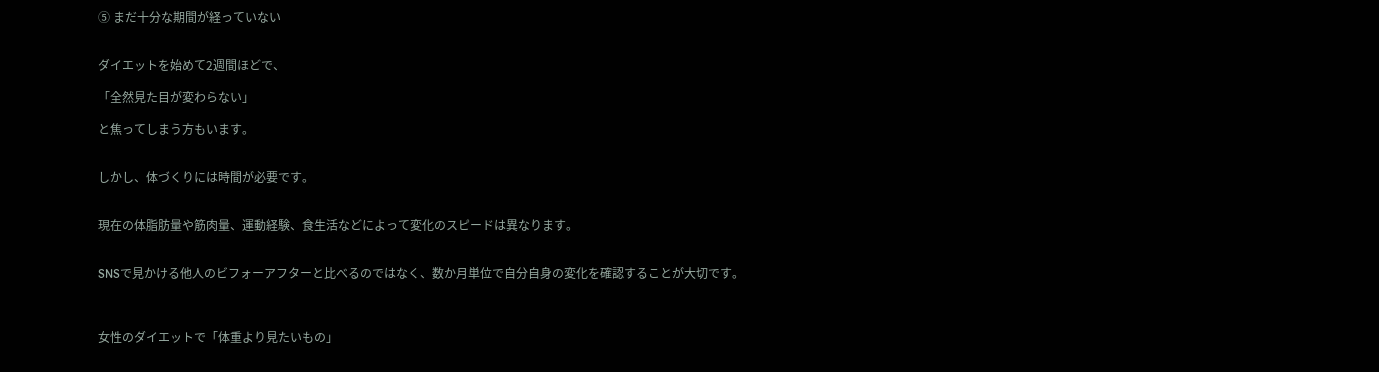⑤ まだ十分な期間が経っていない


ダイエットを始めて2週間ほどで、

「全然見た目が変わらない」

と焦ってしまう方もいます。


しかし、体づくりには時間が必要です。


現在の体脂肪量や筋肉量、運動経験、食生活などによって変化のスピードは異なります。


SNSで見かける他人のビフォーアフターと比べるのではなく、数か月単位で自分自身の変化を確認することが大切です。



女性のダイエットで「体重より見たいもの」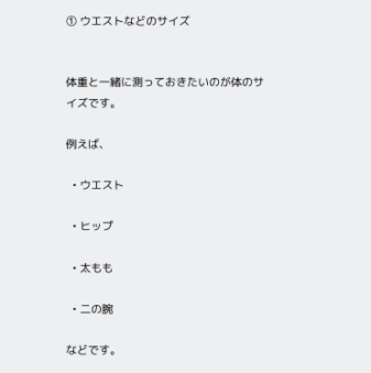① ウエストなどのサイズ


体重と一緒に測っておきたいのが体のサイズです。

例えば、

  • ウエスト

  • ヒップ

  • 太もも

  • 二の腕

などです。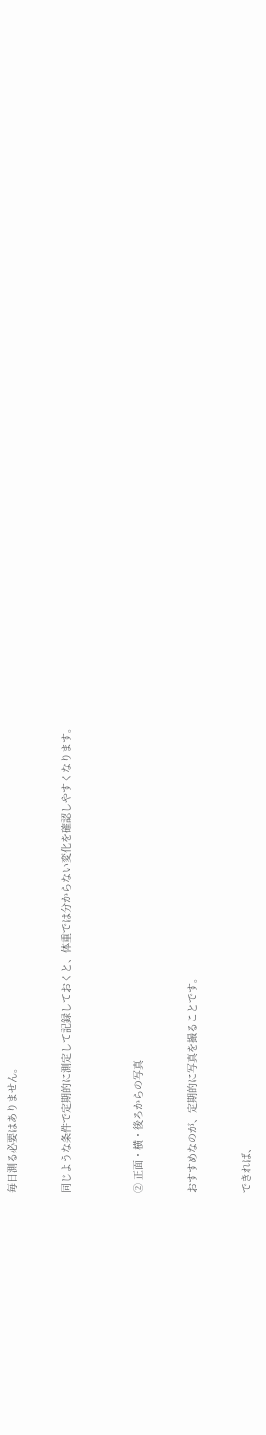毎日測る必要はありません。


同じような条件で定期的に測定して記録しておくと、体重では分からない変化を確認しやすくなります。



② 正面・横・後ろからの写真


おすすめなのが、定期的に写真を撮ることです。


できれば、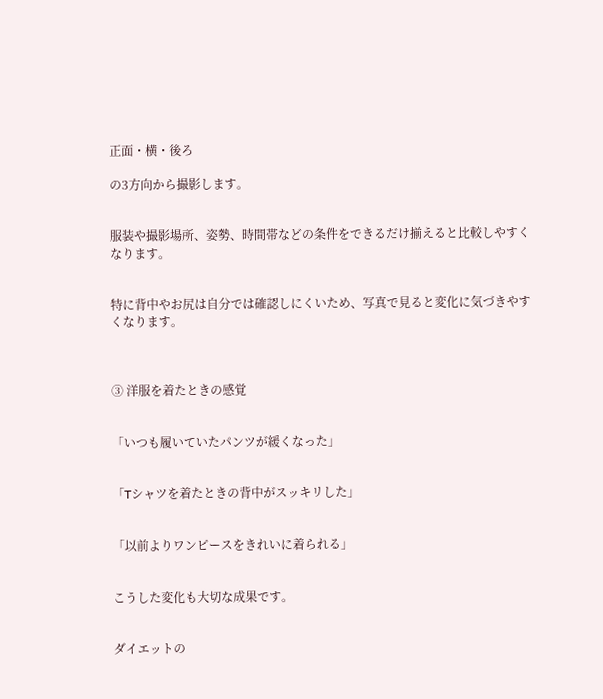正面・横・後ろ

の3方向から撮影します。


服装や撮影場所、姿勢、時間帯などの条件をできるだけ揃えると比較しやすくなります。


特に背中やお尻は自分では確認しにくいため、写真で見ると変化に気づきやすくなります。



③ 洋服を着たときの感覚


「いつも履いていたパンツが緩くなった」


「Tシャツを着たときの背中がスッキリした」


「以前よりワンピースをきれいに着られる」


こうした変化も大切な成果です。


ダイエットの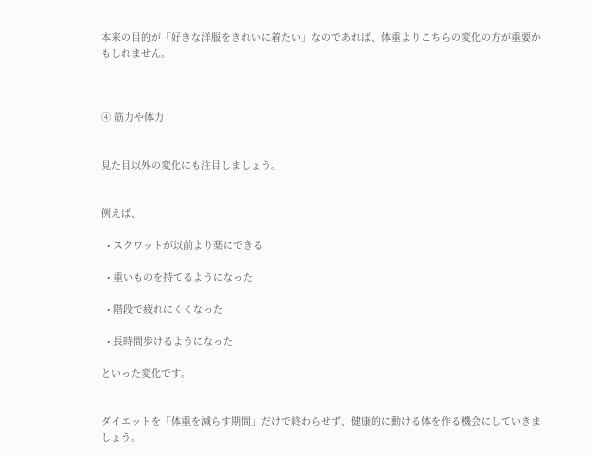本来の目的が「好きな洋服をきれいに着たい」なのであれば、体重よりこちらの変化の方が重要かもしれません。



④ 筋力や体力


見た目以外の変化にも注目しましょう。


例えば、

  • スクワットが以前より楽にできる

  • 重いものを持てるようになった

  • 階段で疲れにくくなった

  • 長時間歩けるようになった

といった変化です。


ダイエットを「体重を減らす期間」だけで終わらせず、健康的に動ける体を作る機会にしていきましょう。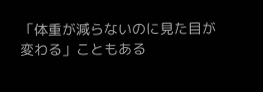「体重が減らないのに見た目が変わる」こともある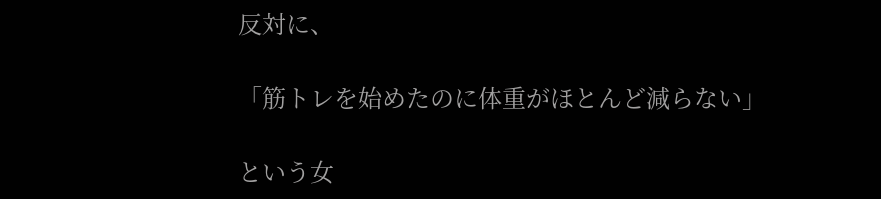反対に、

「筋トレを始めたのに体重がほとんど減らない」

という女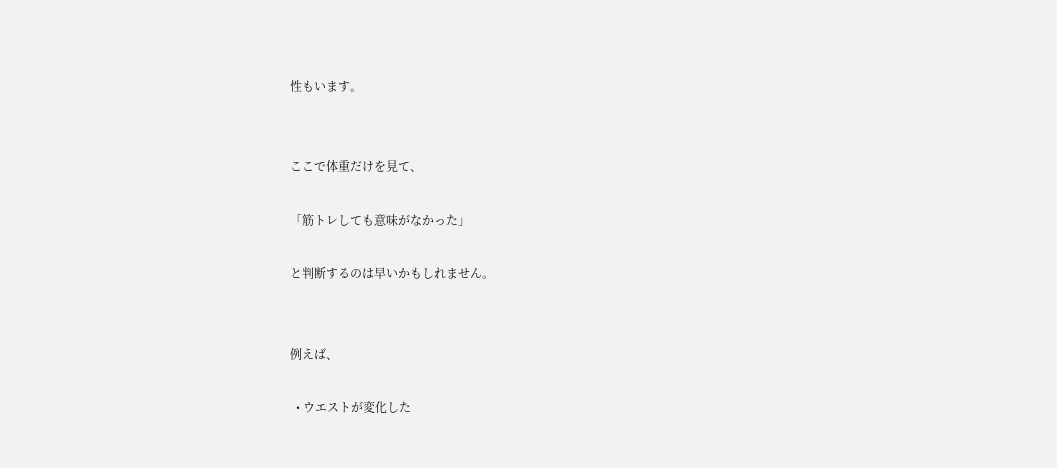性もいます。


ここで体重だけを見て、

「筋トレしても意味がなかった」

と判断するのは早いかもしれません。


例えば、

  • ウエストが変化した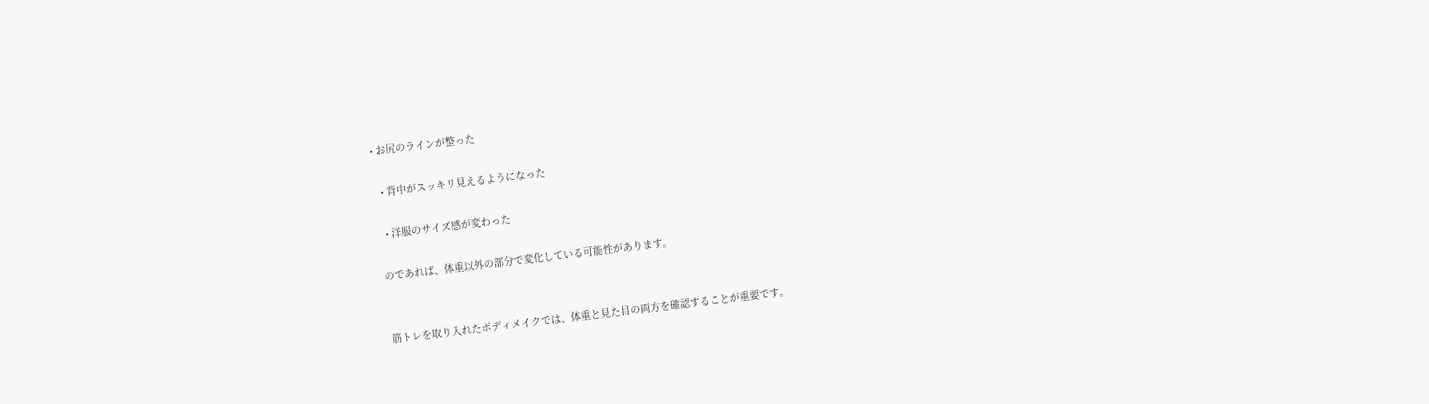• お尻のラインが整った

  • 背中がスッキリ見えるようになった

  • 洋服のサイズ感が変わった

のであれば、体重以外の部分で変化している可能性があります。


筋トレを取り入れたボディメイクでは、体重と見た目の両方を確認することが重要です。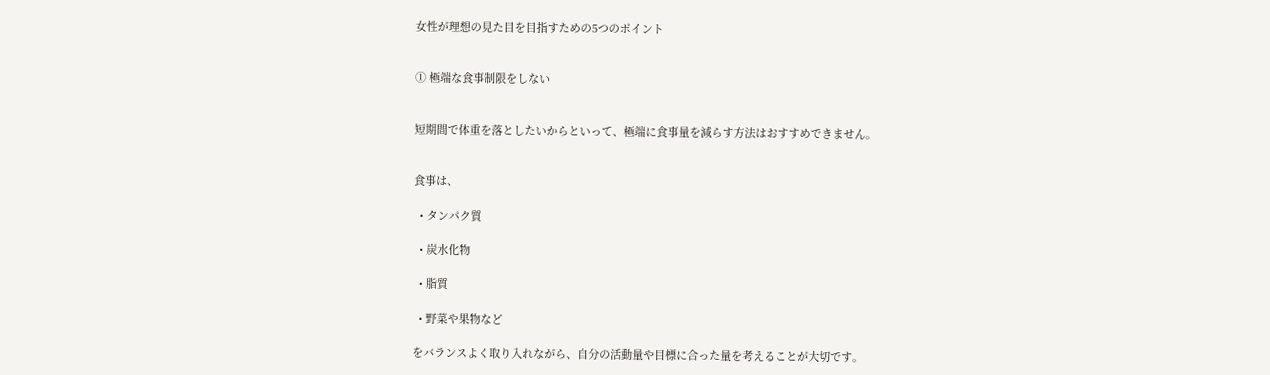女性が理想の見た目を目指すための5つのポイント


① 極端な食事制限をしない


短期間で体重を落としたいからといって、極端に食事量を減らす方法はおすすめできません。


食事は、

  • タンパク質

  • 炭水化物

  • 脂質

  • 野菜や果物など

をバランスよく取り入れながら、自分の活動量や目標に合った量を考えることが大切です。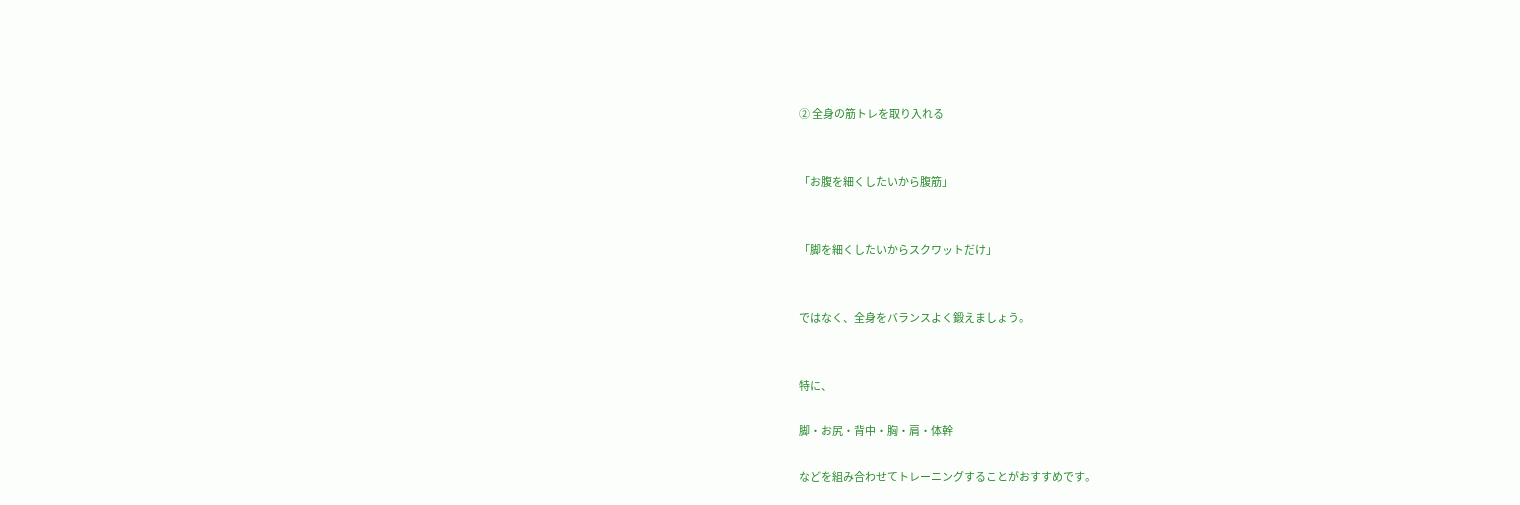② 全身の筋トレを取り入れる


「お腹を細くしたいから腹筋」


「脚を細くしたいからスクワットだけ」


ではなく、全身をバランスよく鍛えましょう。


特に、

脚・お尻・背中・胸・肩・体幹

などを組み合わせてトレーニングすることがおすすめです。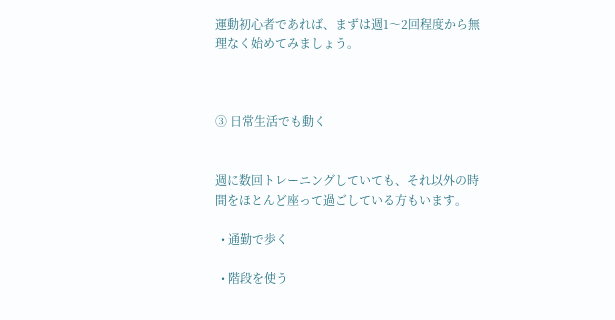運動初心者であれば、まずは週1〜2回程度から無理なく始めてみましょう。



③ 日常生活でも動く


週に数回トレーニングしていても、それ以外の時間をほとんど座って過ごしている方もいます。

  • 通勤で歩く

  • 階段を使う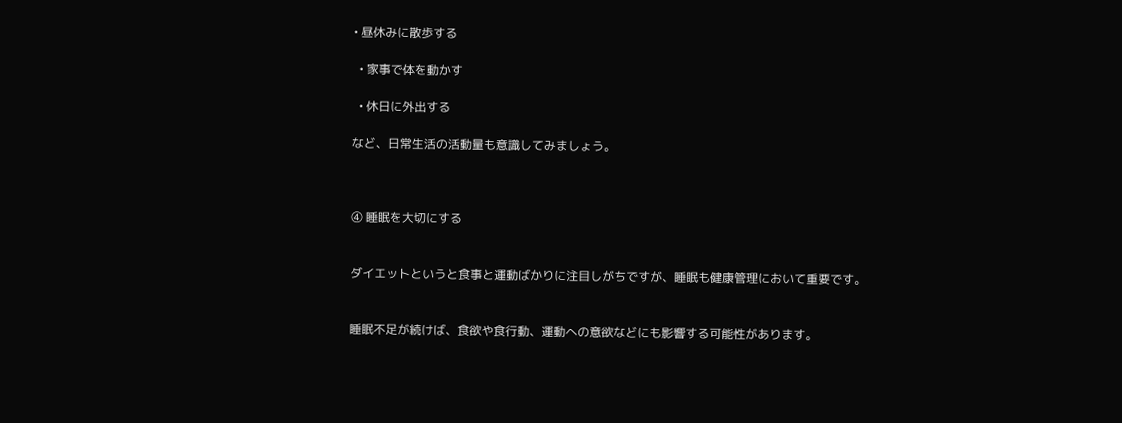• 昼休みに散歩する

  • 家事で体を動かす

  • 休日に外出する

など、日常生活の活動量も意識してみましょう。



④ 睡眠を大切にする


ダイエットというと食事と運動ばかりに注目しがちですが、睡眠も健康管理において重要です。


睡眠不足が続けば、食欲や食行動、運動への意欲などにも影響する可能性があります。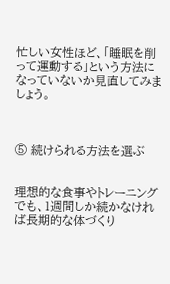忙しい女性ほど、「睡眠を削って運動する」という方法になっていないか見直してみましょう。



⑤ 続けられる方法を選ぶ


理想的な食事やトレーニングでも、1週間しか続かなければ長期的な体づくり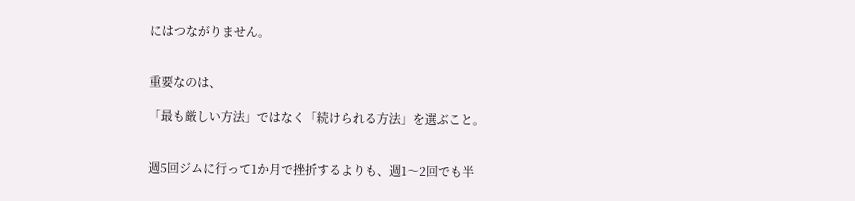にはつながりません。


重要なのは、

「最も厳しい方法」ではなく「続けられる方法」を選ぶこと。


週5回ジムに行って1か月で挫折するよりも、週1〜2回でも半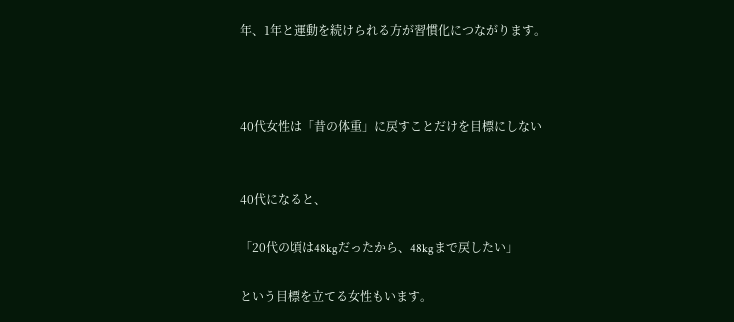年、1年と運動を続けられる方が習慣化につながります。



40代女性は「昔の体重」に戻すことだけを目標にしない


40代になると、

「20代の頃は48kgだったから、48kgまで戻したい」

という目標を立てる女性もいます。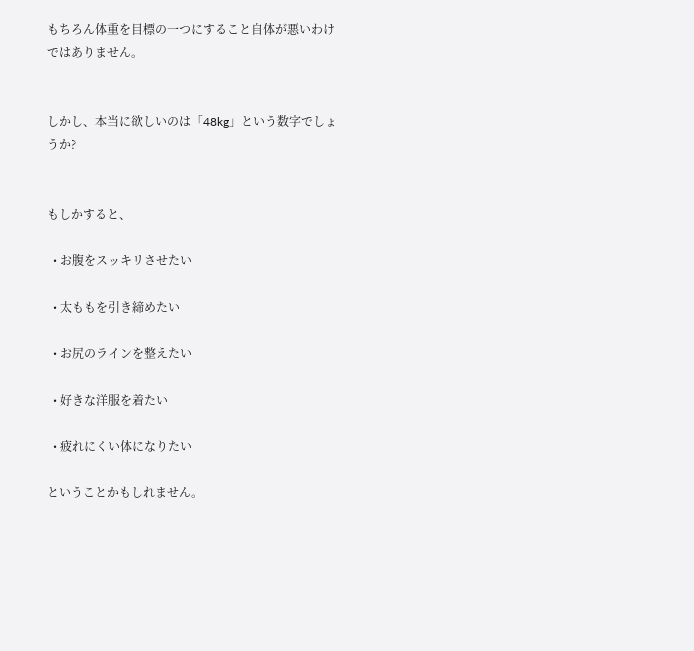もちろん体重を目標の一つにすること自体が悪いわけではありません。


しかし、本当に欲しいのは「48kg」という数字でしょうか?


もしかすると、

  • お腹をスッキリさせたい

  • 太ももを引き締めたい

  • お尻のラインを整えたい

  • 好きな洋服を着たい

  • 疲れにくい体になりたい

ということかもしれません。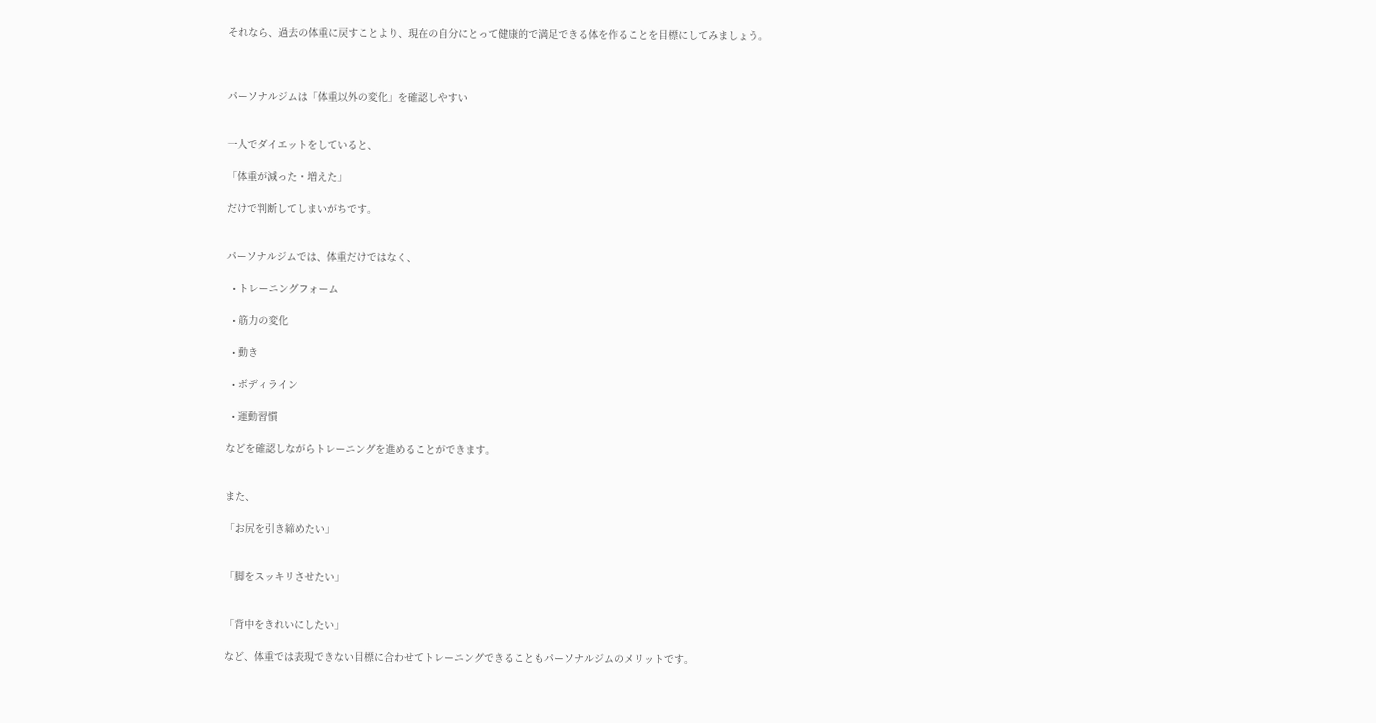それなら、過去の体重に戻すことより、現在の自分にとって健康的で満足できる体を作ることを目標にしてみましょう。



パーソナルジムは「体重以外の変化」を確認しやすい


一人でダイエットをしていると、

「体重が減った・増えた」

だけで判断してしまいがちです。


パーソナルジムでは、体重だけではなく、

  • トレーニングフォーム

  • 筋力の変化

  • 動き

  • ボディライン

  • 運動習慣

などを確認しながらトレーニングを進めることができます。


また、

「お尻を引き締めたい」


「脚をスッキリさせたい」


「背中をきれいにしたい」

など、体重では表現できない目標に合わせてトレーニングできることもパーソナルジムのメリットです。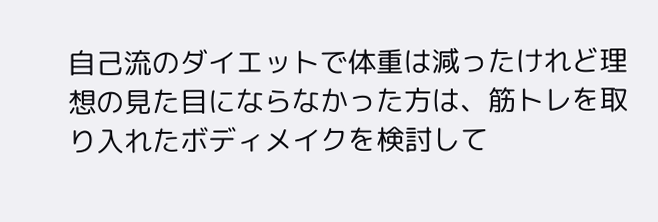自己流のダイエットで体重は減ったけれど理想の見た目にならなかった方は、筋トレを取り入れたボディメイクを検討して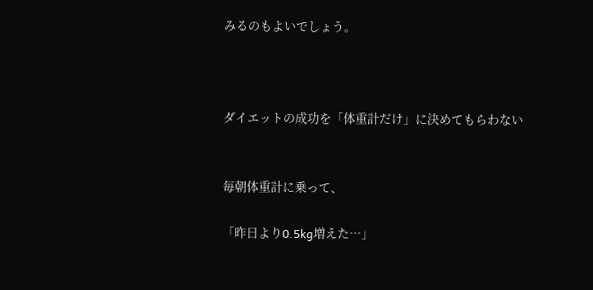みるのもよいでしょう。



ダイエットの成功を「体重計だけ」に決めてもらわない


毎朝体重計に乗って、

「昨日より0.5kg増えた…」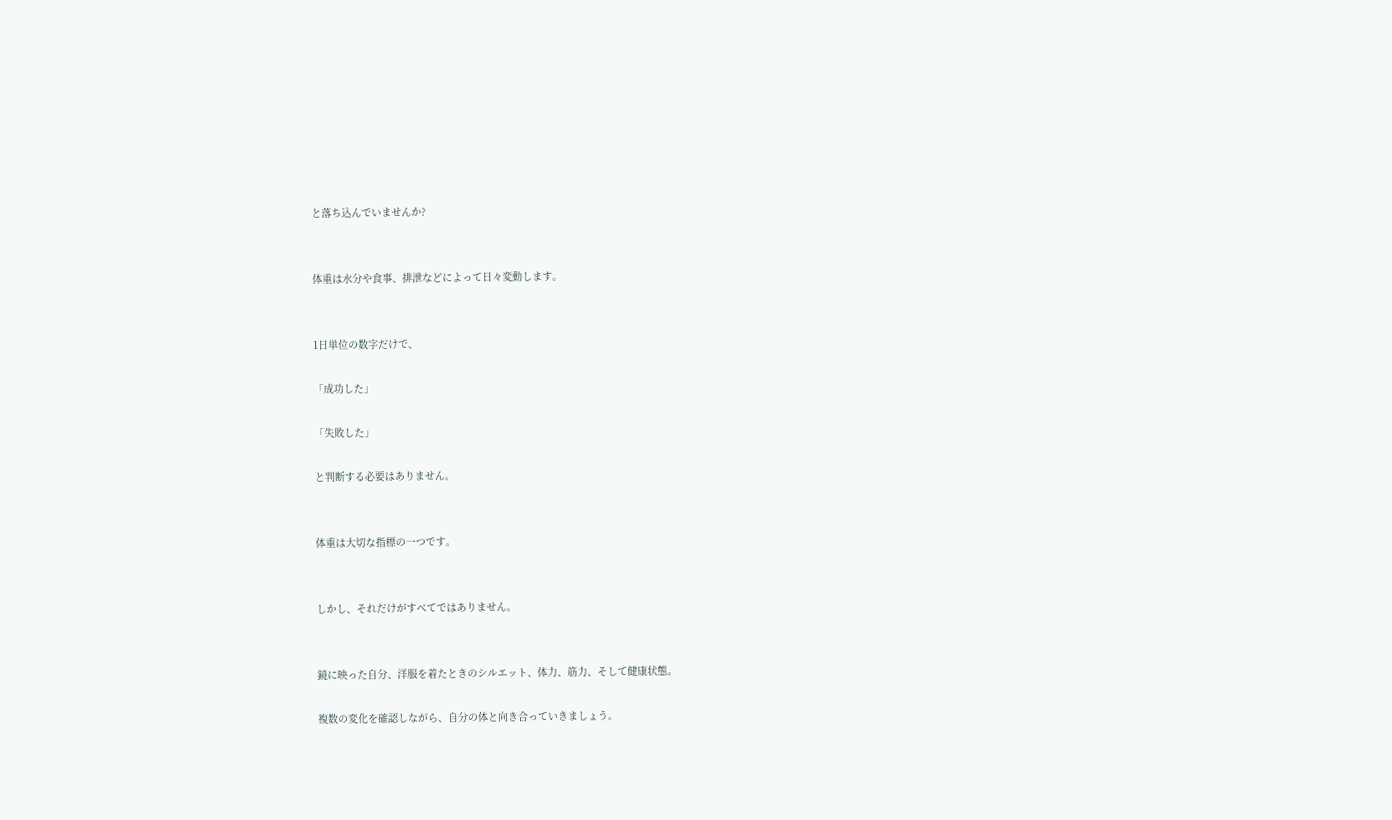と落ち込んでいませんか?


体重は水分や食事、排泄などによって日々変動します。


1日単位の数字だけで、

「成功した」

「失敗した」

と判断する必要はありません。


体重は大切な指標の一つです。


しかし、それだけがすべてではありません。


鏡に映った自分、洋服を着たときのシルエット、体力、筋力、そして健康状態。

複数の変化を確認しながら、自分の体と向き合っていきましょう。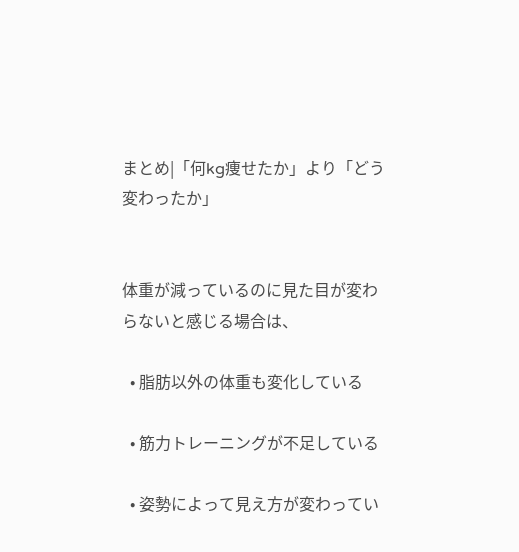まとめ|「何kg痩せたか」より「どう変わったか」


体重が減っているのに見た目が変わらないと感じる場合は、

  • 脂肪以外の体重も変化している

  • 筋力トレーニングが不足している

  • 姿勢によって見え方が変わってい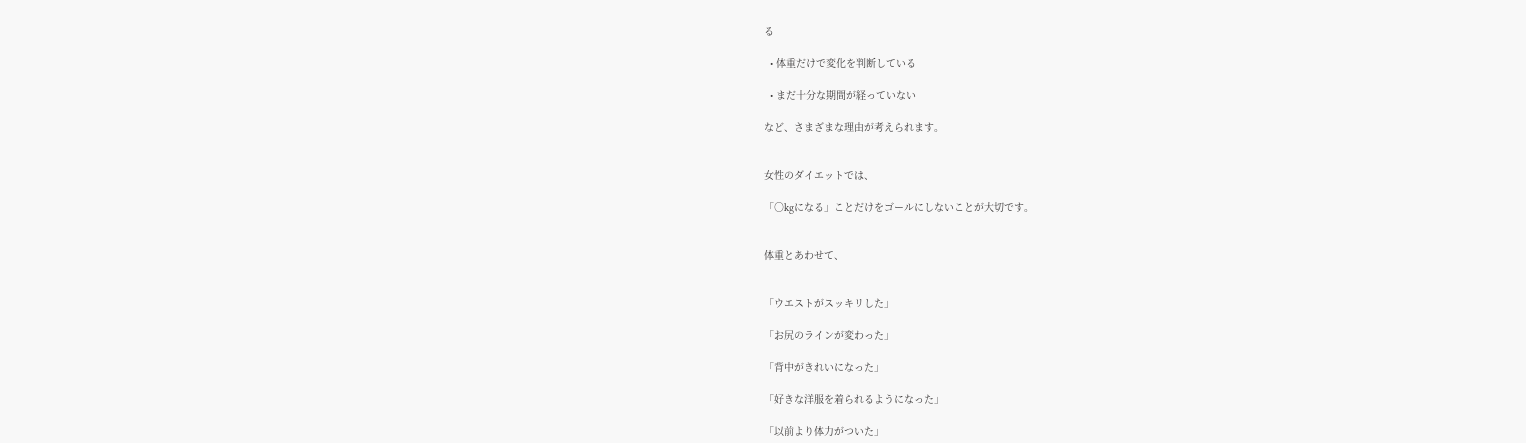る

  • 体重だけで変化を判断している

  • まだ十分な期間が経っていない

など、さまざまな理由が考えられます。


女性のダイエットでは、

「○kgになる」ことだけをゴールにしないことが大切です。


体重とあわせて、


「ウエストがスッキリした」

「お尻のラインが変わった」

「背中がきれいになった」

「好きな洋服を着られるようになった」

「以前より体力がついた」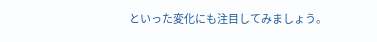といった変化にも注目してみましょう。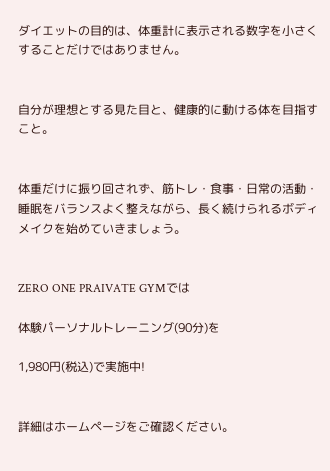ダイエットの目的は、体重計に表示される数字を小さくすることだけではありません。


自分が理想とする見た目と、健康的に動ける体を目指すこと。


体重だけに振り回されず、筋トレ・食事・日常の活動・睡眠をバランスよく整えながら、長く続けられるボディメイクを始めていきましょう。


ZERO ONE PRAIVATE GYMでは

体験パーソナルトレーニング(90分)を

1,980円(税込)で実施中!


詳細はホームページをご確認ください。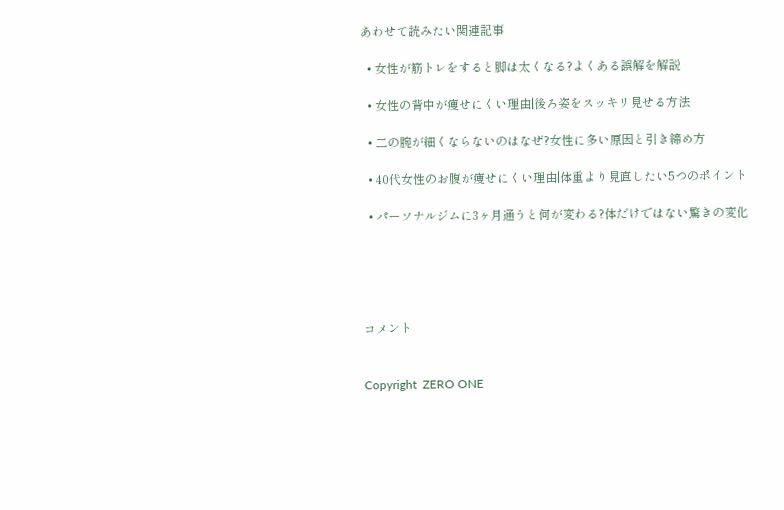あわせて読みたい関連記事

  • 女性が筋トレをすると脚は太くなる?よくある誤解を解説

  • 女性の背中が痩せにくい理由|後ろ姿をスッキリ見せる方法

  • 二の腕が細くならないのはなぜ?女性に多い原因と引き締め方

  • 40代女性のお腹が痩せにくい理由|体重より見直したい5つのポイント

  • パーソナルジムに3ヶ月通うと何が変わる?体だけではない驚きの変化





コメント


Copyright  ZERO ONE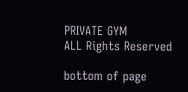PRIVATE GYM
ALL Rights Reserved

bottom of page